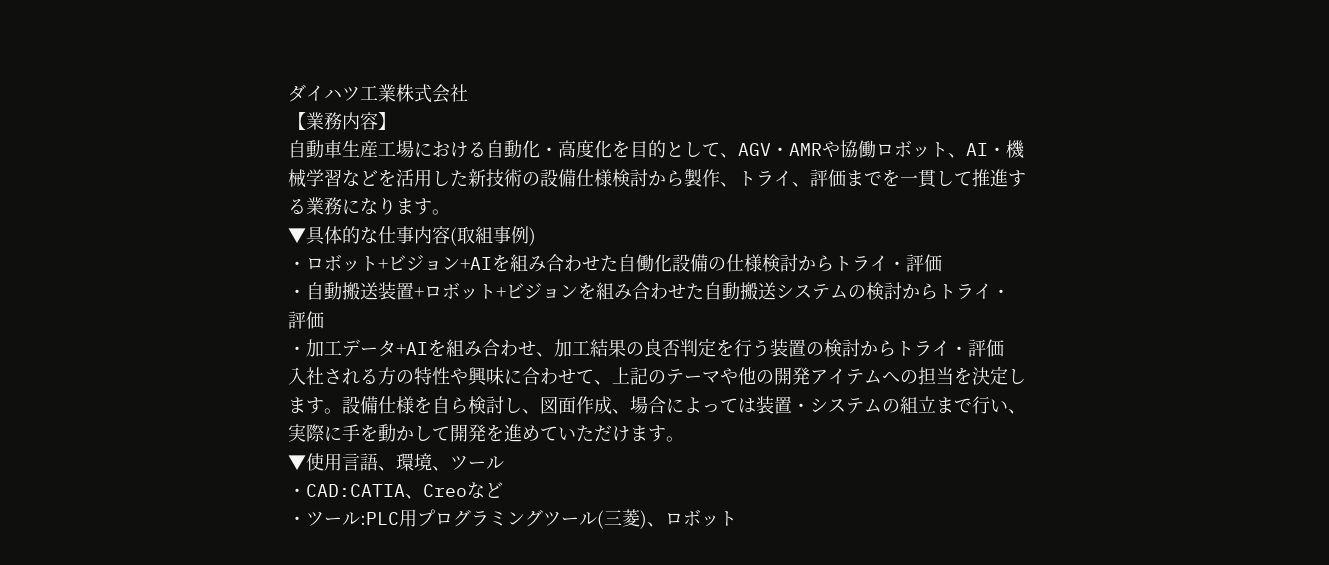ダイハツ工業株式会社
【業務内容】
自動車生産工場における自動化・高度化を目的として、AGV・AMRや協働ロボット、AI・機械学習などを活用した新技術の設備仕様検討から製作、トライ、評価までを一貫して推進する業務になります。
▼具体的な仕事内容(取組事例)
・ロボット+ビジョン+AIを組み合わせた自働化設備の仕様検討からトライ・評価
・自動搬送装置+ロボット+ビジョンを組み合わせた自動搬送システムの検討からトライ・評価
・加工データ+AIを組み合わせ、加工結果の良否判定を行う装置の検討からトライ・評価
入社される方の特性や興味に合わせて、上記のテーマや他の開発アイテムへの担当を決定します。設備仕様を自ら検討し、図面作成、場合によっては装置・システムの組立まで行い、実際に手を動かして開発を進めていただけます。
▼使用言語、環境、ツール
・CAD:CATIA、Creoなど
・ツール:PLC用プログラミングツール(三菱)、ロボット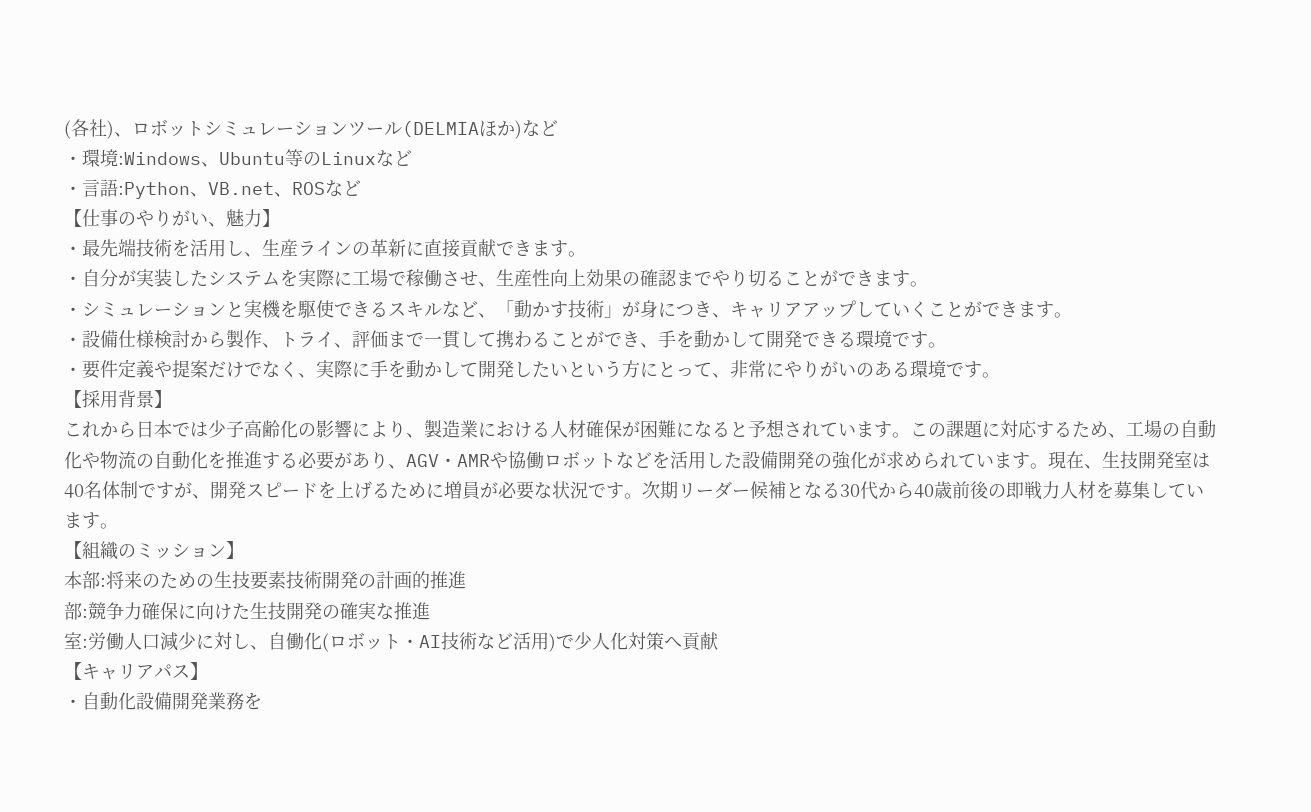(各社)、ロボットシミュレーションツール(DELMIAほか)など
・環境:Windows、Ubuntu等のLinuxなど
・言語:Python、VB.net、ROSなど
【仕事のやりがい、魅力】
・最先端技術を活用し、生産ラインの革新に直接貢献できます。
・自分が実装したシステムを実際に工場で稼働させ、生産性向上効果の確認までやり切ることができます。
・シミュレーションと実機を駆使できるスキルなど、「動かす技術」が身につき、キャリアアップしていくことができます。
・設備仕様検討から製作、トライ、評価まで一貫して携わることができ、手を動かして開発できる環境です。
・要件定義や提案だけでなく、実際に手を動かして開発したいという方にとって、非常にやりがいのある環境です。
【採用背景】
これから日本では少子高齢化の影響により、製造業における人材確保が困難になると予想されています。この課題に対応するため、工場の自動化や物流の自動化を推進する必要があり、AGV・AMRや協働ロボットなどを活用した設備開発の強化が求められています。現在、生技開発室は40名体制ですが、開発スピードを上げるために増員が必要な状況です。次期リーダー候補となる30代から40歳前後の即戦力人材を募集しています。
【組織のミッション】
本部:将来のための生技要素技術開発の計画的推進
部:競争力確保に向けた生技開発の確実な推進
室:労働人口減少に対し、自働化(ロボット・AI技術など活用)で少人化対策へ貢献
【キャリアパス】
・自動化設備開発業務を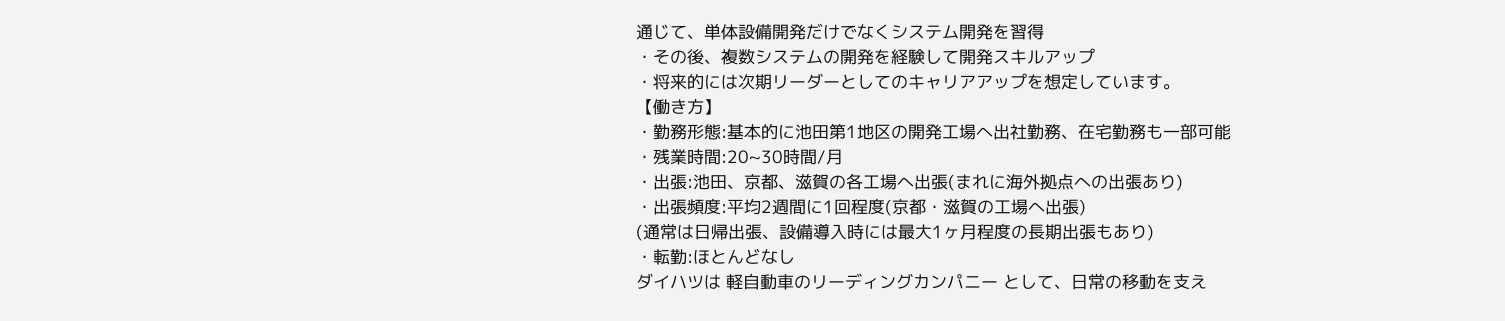通じて、単体設備開発だけでなくシステム開発を習得
・その後、複数システムの開発を経験して開発スキルアップ
・将来的には次期リーダーとしてのキャリアアップを想定しています。
【働き方】
・勤務形態:基本的に池田第1地区の開発工場へ出社勤務、在宅勤務も一部可能
・残業時間:20~30時間/月
・出張:池田、京都、滋賀の各工場へ出張(まれに海外拠点への出張あり)
・出張頻度:平均2週間に1回程度(京都・滋賀の工場へ出張)
(通常は日帰出張、設備導入時には最大1ヶ月程度の長期出張もあり)
・転勤:ほとんどなし
ダイハツは 軽自動車のリーディングカンパニー として、日常の移動を支え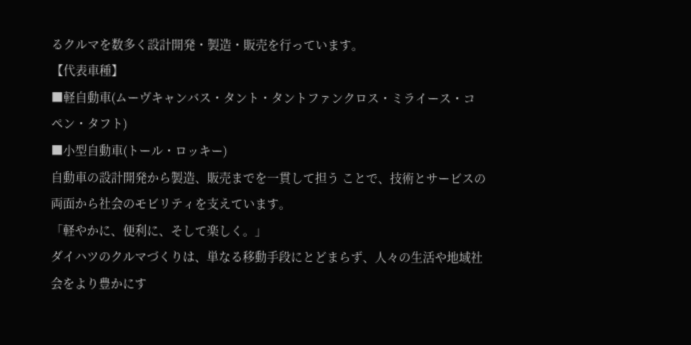るクルマを数多く設計開発・製造・販売を行っています。
【代表車種】
■軽自動車(ムーヴキャンバス・タント・タントファンクロス・ミライース・コペン・タフト)
■小型自動車(トール・ロッキー)
自動車の設計開発から製造、販売までを一貫して担う ことで、技術とサービスの両面から社会のモビリティを支えています。
「軽やかに、便利に、そして楽しく。」
ダイハツのクルマづくりは、単なる移動手段にとどまらず、人々の生活や地域社会をより豊かにす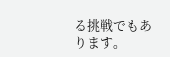る挑戦でもあります。